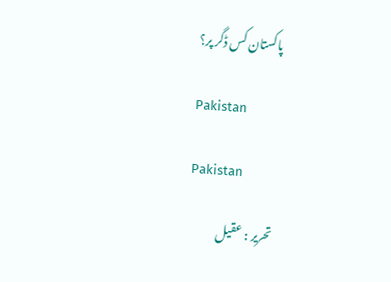پاکستان کس ڈگر پر؟

Pakistan

Pakistan

تحریر : عقیل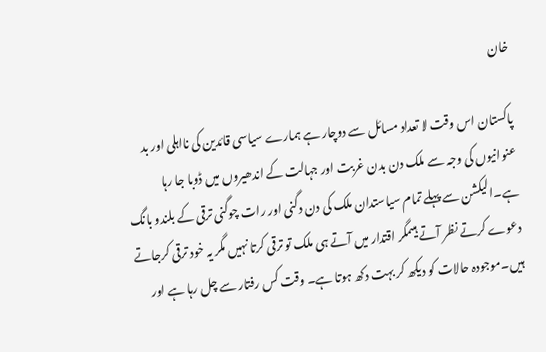خان

پاکستان اس وقت لا تعداد مسائل سے دوچار ہے ہمارے سیاسی قائدین کی نااہلی اور بد عنوانیوں کی وجہ سے ملک دن بدن غربت اور جہالت کے اندھیروں میں ڈوبا جا رہا ہے۔الیکشن سے پہلے تمام سیاستدان ملک کی دن دگنی اور رات چوگنی ترقی کے بلندو بانگ دعوے کرتے نظر آتے ہیںمگر اقتدار میں آتے ہی ملک تو ترقی کرتا نہیں مگر یہ خود ترقی کرجاتے ہیں۔موجودہ حالات کو دیکھ کر بہت دکھ ہوتا ہے۔ وقت کس رفتار سے چل رہا ہے اور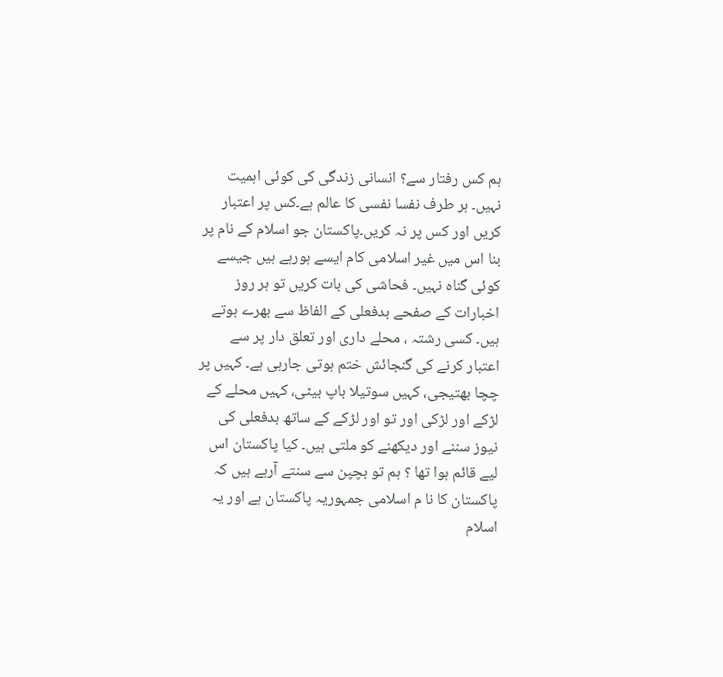ہم کس رفتار سے؟ انسانی زندگی کی کوئی اہمیت نہیں۔ ہر طرف نفسا نفسی کا عالم ہے۔کس پر اعتبار کریں اور کس پر نہ کریں۔پاکستان جو اسلام کے نام پر بنا اس میں غیر اسلامی کام ایسے ہورہے ہیں جیسے کوئی گناہ نہیں۔ فحاشی کی بات کریں تو ہر روز اخبارات کے صفحے بدفعلی کے الفاظ سے بھرے ہوتے ہیں۔ کسی رشتہ ، محلے داری اور تعلق دار پر سے اعتبار کرنے کی گنجائش ختم ہوتی جارہی ہے۔ کہیں پر چچا بھتیجی، کہیں سوتیلا باپ بیٹی، کہیں محلے کے لڑکے اور لڑکی اور تو اور لڑکے کے ساتھ بدفعلی کی نیوز سننے اور دیکھنے کو ملتی ہیں۔ کیا پاکستان اس لیے قائم ہوا تھا ؟ ہم تو بچپن سے سنتے آرہے ہیں کہ پاکستان کا نا م اسلامی جمہوریہ پاکستان ہے اور یہ اسلام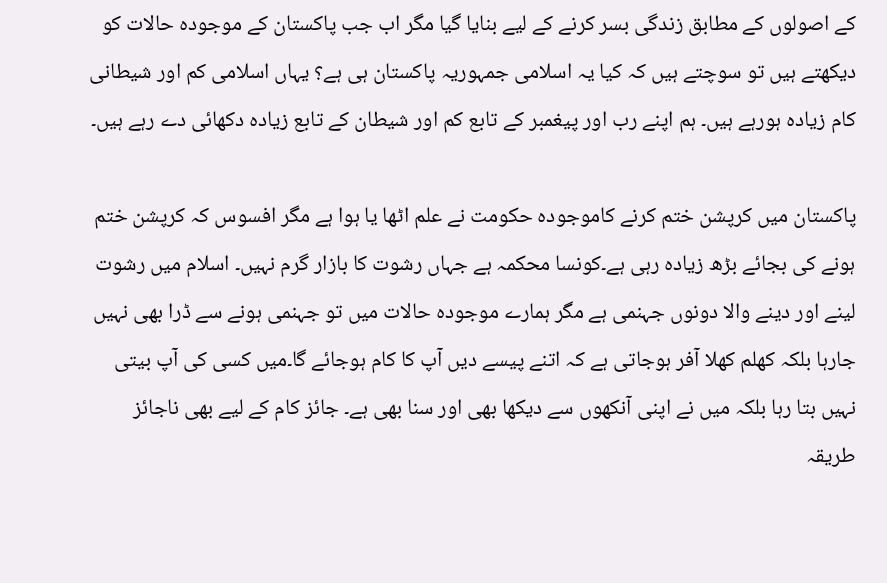کے اصولوں کے مطابق زندگی بسر کرنے کے لیے بنایا گیا مگر اب جب پاکستان کے موجودہ حالات کو دیکھتے ہیں تو سوچتے ہیں کہ کیا یہ اسلامی جمہوریہ پاکستان ہی ہے؟ یہاں اسلامی کم اور شیطانی کام زیادہ ہورہے ہیں۔ ہم اپنے رب اور پیغمبر کے تابع کم اور شیطان کے تابع زیادہ دکھائی دے رہے ہیں۔

پاکستان میں کرپشن ختم کرنے کاموجودہ حکومت نے علم اٹھا یا ہوا ہے مگر افسوس کہ کرپشن ختم ہونے کی بجائے بڑھ زیادہ رہی ہے۔کونسا محکمہ ہے جہاں رشوت کا بازار گرم نہیں۔ اسلام میں رشوت لینے اور دینے والا دونوں جہنمی ہے مگر ہمارے موجودہ حالات میں تو جہنمی ہونے سے ڈرا بھی نہیں جارہا بلکہ کھلم کھلا آفر ہوجاتی ہے کہ اتنے پیسے دیں آپ کا کام ہوجائے گا۔میں کسی کی آپ بیتی نہیں بتا رہا بلکہ میں نے اپنی آنکھوں سے دیکھا بھی اور سنا بھی ہے۔ جائز کام کے لیے بھی ناجائز طریقہ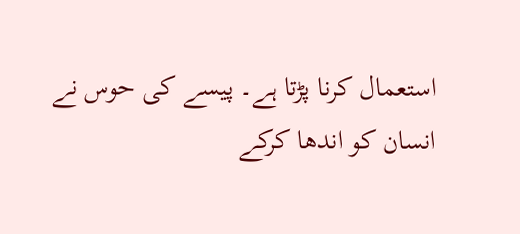استعمال کرنا پڑتا ہے۔ پیسے کی حوس نے انسان کو اندھا کرکے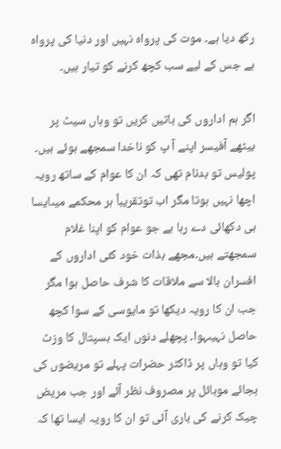رکھ دیا ہے۔ موت کی پرواہ نہیں اور دنیا کی پرواہ ہے جس کے لیے سب کچھ کرنے کو تیار ہیں۔

اگر ہم اداروں کی باتیں کریں تو وہاں سیٹ پر بیٹھے آفیسر اپنے آ پ کو ناخدا سمجھے ہوئے ہیں۔ پولیس تو بدنام تھی کہ ان کا عوام کے ساتھ رویہ اچھا نہیں ہوتا مگر اب توتقریباً ہر محکمے میںایسا ہی دکھائی دے رہا ہے جو عوام کو اپنا غلام سمجھتے ہیں۔مجھے بذات خود کئی اداروں کے افسران بالا سے ملاقات کا شرف حاصل ہوا مگر جب ان کا رویہ دیکھا تو مایوسی کے سوا کچھ حاصل نہیںہوا۔ پچھلے دنوں ایک ہسپتال کا وزٹ کیا تو وہاں پر ڈاکٹر حضرات پہلے تو مریضوں کی بجائے موبائل پر مصروف نظر آئے اور جب مریض چیک کرنے کی باری آئی تو ان کا رویہ ایسا تھا کہ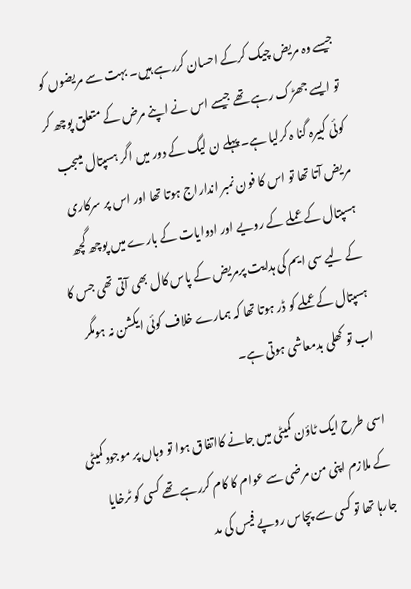جیسے وہ مریض چیک کرکے احسان کررہے ہیں۔ بہت سے مریضوں کو تو ایسے جھڑک رہے تھے جیسے اس نے اپنے مرض کے متعلق پوچھ کر کوئی کبیرہ گنا ہ کرلیا ہے۔ پہلے ن لیگ کے دور میں اگر ہسپتال میںجب مریض آتا تھا تو اس کا فون نمبر انداراج ہوتا تھا اور اس پر سرکاری ہسپتال کے عملے کے رویے اور ادوایات کے بارے میں پوچھ گچھ کے لیے سی ایم کی ہدایت پرمریض کے پاس کال بھی آتی تھی جس کا ہسپتال کے عملے کو ڈر ہوتا تھا کہ ہمارے خلاف کوئی ایکشن نہ ہومگر اب تو کھلی بدمعاشی ہوتی ہے۔

اسی طرح ایک ٹاؤن کمیٹی میں جانے کااتفاق ہوا تو وہاں پر موجود کمیٹی کے ملازم اپنی من مرضی سے عوام کا کام کررہے تھے کسی کو ٹرخایا جارہا تھا تو کسی سے پچاس روپے فیس کی مد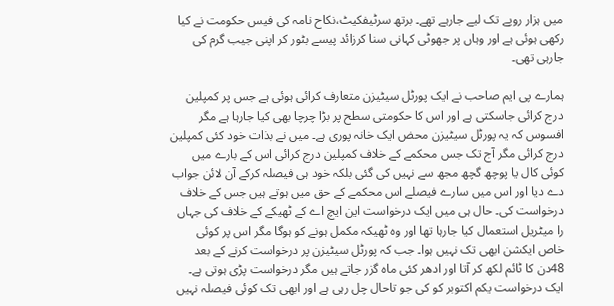میں ہزار روپے تک لیے جارہے تھے۔ برتھ سرٹیفکیٹ،نکاح نامہ کی فیس حکومت نے کیا رکھی ہوئی ہے اور وہاں پر جھوٹی کہانی سنا کرزائد پیسے بٹور کر اپنی جیب گرم کی جارہی تھی۔

ہمارے پی ایم صاحب نے ایک پورٹل سیٹیزن متعارف کرائی ہوئی ہے جس پر کمپلین درج کرائی جاسکتی ہے اور اس کا حکومتی سطح پر بڑا چرچا بھی کیا جارہا ہے مگر افسوس کہ یہ پورٹل سیٹیزن محض ایک خانہ پوری ہے۔ میں نے بذات خود کئی کمپلین درج کرائی مگر آج تک جس محکمے کے خلاف کمپلین درج کرائی اس کے بارے میں کوئی کال یا پوچھ گچھ مجھ سے نہیں کی گئی بلکہ خود ہی فیصلہ کرکے آن لائن جواب دے دیا اور اس میں سارے فیصلے اس محکمے کے حق میں ہوتے ہیں جس کے خلاف درخواست کی۔ حال ہی میں ایک درخواست این ایچ اے کے ٹھیکے کے خلاف کی جہاں را میٹریل استعمال کیا جارہا تھا اور وہ ٹھیکہ مکمل ہونے کو ہوگا مگر اس پر کوئی خاص ایکشن ابھی تک نہیں ہوا۔ جب کہ پورٹل سیٹیزن پر درخواست کرنے کے بعد 48دن کا ٹائم لکھ کر آتا اور ادھر کئی ماہ گزر جاتے ہیں مگر درخواست پڑی ہوتی ہے۔ ایک درخواست یکم اکتوبر کو کی جو تاحال چل رہی ہے اور ابھی تک کوئی فیصلہ نہیں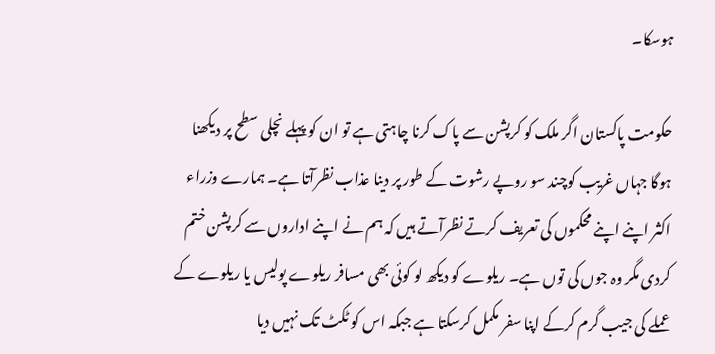ہوسکا۔

حکومت پاکستان اگر ملک کو کرپشن سے پاک کرنا چاہتی ہے تو ان کو پہلے نچلی سطح پر دیکھنا ہوگا جہاں غریب کوچند سو روپے رشوت کے طور پر دینا عذاب نظرآتا ہے۔ ہمارے وزراء اکثر اپنے اپنے محکموں کی تعریف کرتے نظرآتے ہیں کہ ہم نے اپنے اداروں سے کرپشن ختم کردی مگر وہ جوں کی توں ہے۔ ریلوے کو دیکھ لو کوئی بھی مسافر ریلوے پولیس یا ریلوے کے عملے کی جیب گرم کرکے اپنا سفر مکمل کرسکتا ہے جبکہ اس کو ٹکٹ تک نہیں دیا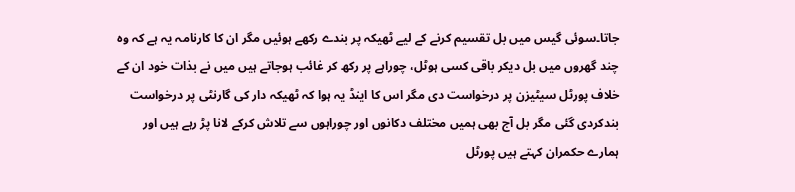جاتا۔سوئی گیس میں بل تقسیم کرنے کے لیے ٹھیکہ پر بندے رکھے ہوئیں مگر ان کا کارنامہ یہ ہے کہ وہ چند گھروں میں بل دیکر باقی کسی ہوٹل، چوراہے پر رکھ کر غائب ہوجاتے ہیں میں نے بذات خود ان کے خلاف پورٹل سیٹیزن پر درخواست دی مگر اس کا اینڈ یہ ہوا کہ ٹھیکہ دار کی گارنٹی پر درخواست بندکردی گئی مگر بل آج بھی ہمیں مختلف دکانوں اور چوراہوں سے تلاش کرکے لانا پڑ رہے ہیں اور ہمارے حکمران کہتے ہیں پورٹل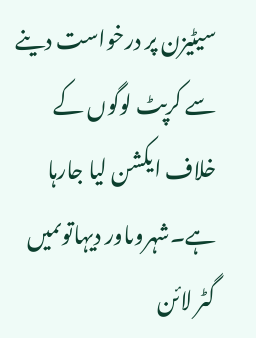سیٹیزن پر درخواست دینے سے کرپٹ لوگوں کے خلاف ایکشن لیا جارہا ہے۔شہروںاور دیہاتوںمیں گٹر لائن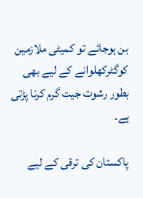بن ہوجائے تو کمیٹی ملازمین کوگٹرکھلوانے کے لیے بھی بطور رشوت جیت گرم کرنا پڑتی ہے۔

پاکستان کی ترقی کے لیے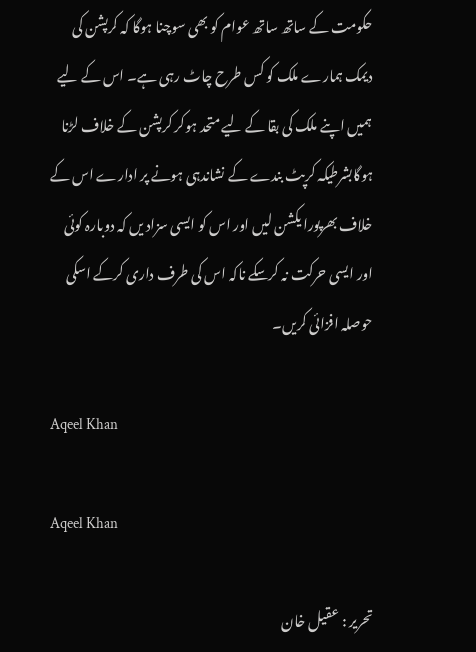حکومت کے ساتھ ساتھ عوام کو بھی سوچنا ہوگا کہ کرپشن کی دیمک ہمارے ملک کو کس طرح چاٹ رہی ہے۔ اس کے لیے ہمیں اپنے ملک کی بقا کے لیے متحد ہوکر کرپشن کے خلاف لڑنا ہوگابشرطیکہ کرپٹ بندے کے نشاندہی ہونے پر ادارے اس کے خلاف بھرپورا یکشن لیں اور اس کو ایسی سزاد یں کہ دوبارہ کوئی اور ایسی حرکت نہ کرسکے ناکہ اس کی طرف داری کرکے اسکی حوصلہ افزائی کریں۔

Aqeel Khan

Aqeel Khan

تحریر : عقیل خان